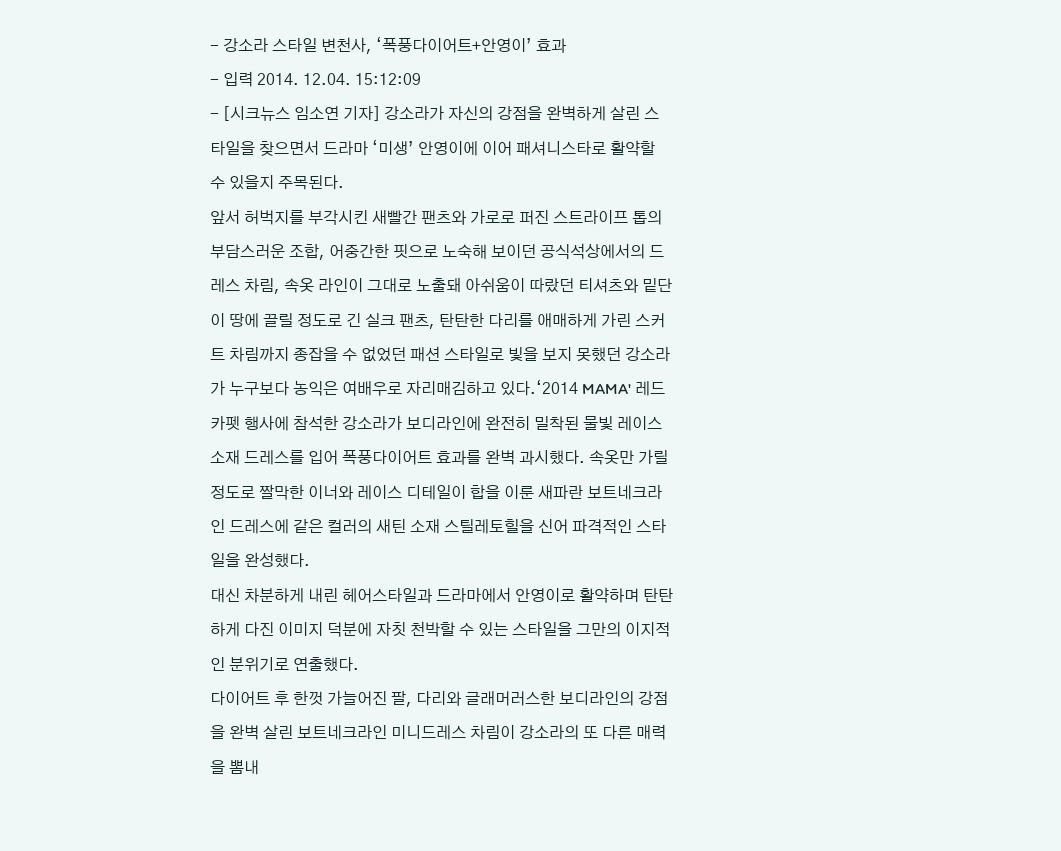- 강소라 스타일 변천사, ‘폭풍다이어트+안영이’ 효과
- 입력 2014. 12.04. 15:12:09
- [시크뉴스 임소연 기자] 강소라가 자신의 강점을 완벽하게 살린 스타일을 찾으면서 드라마 ‘미생’ 안영이에 이어 패셔니스타로 활약할 수 있을지 주목된다.
앞서 허벅지를 부각시킨 새빨간 팬츠와 가로로 퍼진 스트라이프 톱의 부담스러운 조합, 어중간한 핏으로 노숙해 보이던 공식석상에서의 드레스 차림, 속옷 라인이 그대로 노출돼 아쉬움이 따랐던 티셔츠와 밑단이 땅에 끌릴 정도로 긴 실크 팬츠, 탄탄한 다리를 애매하게 가린 스커트 차림까지 종잡을 수 없었던 패션 스타일로 빛을 보지 못했던 강소라가 누구보다 농익은 여배우로 자리매김하고 있다.‘2014 MAMA' 레드카펫 행사에 참석한 강소라가 보디라인에 완전히 밀착된 물빛 레이스소재 드레스를 입어 폭풍다이어트 효과를 완벽 과시했다. 속옷만 가릴 정도로 짤막한 이너와 레이스 디테일이 합을 이룬 새파란 보트네크라인 드레스에 같은 컬러의 새틴 소재 스틸레토힐을 신어 파격적인 스타일을 완성했다.
대신 차분하게 내린 헤어스타일과 드라마에서 안영이로 활약하며 탄탄하게 다진 이미지 덕분에 자칫 천박할 수 있는 스타일을 그만의 이지적인 분위기로 연출했다.
다이어트 후 한껏 가늘어진 팔, 다리와 글래머러스한 보디라인의 강점을 완벽 살린 보트네크라인 미니드레스 차림이 강소라의 또 다른 매력을 뽐내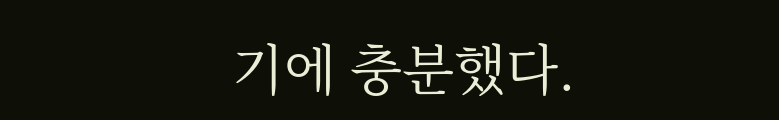기에 충분했다.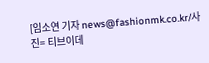[임소연 기자 news@fashionmk.co.kr/사진= 티브이데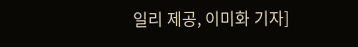일리 제공, 이미화 기자]